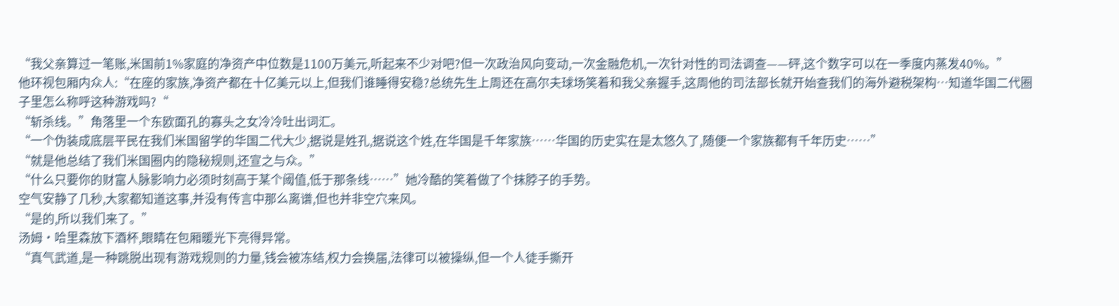“我父亲算过一笔账,米国前1%家庭的净资产中位数是1100万美元,听起来不少对吧?但一次政治风向变动,一次金融危机,一次针对性的司法调查——砰,这个数字可以在一季度内蒸发40%。”
他环视包厢内众人:“在座的家族,净资产都在十亿美元以上,但我们谁睡得安稳?总统先生上周还在高尔夫球场笑着和我父亲握手,这周他的司法部长就开始查我们的海外避税架构…知道华国二代圈子里怎么称呼这种游戏吗?“
“斩杀线。”角落里一个东欧面孔的寡头之女冷冷吐出词汇。
“一个伪装成底层平民在我们米国留学的华国二代大少,据说是姓孔,据说这个姓,在华国是千年家族……华国的历史实在是太悠久了,随便一个家族都有千年历史……”
“就是他总结了我们米国圈内的隐秘规则,还宣之与众。”
“什么只要你的财富人脉影响力必须时刻高于某个阈值,低于那条线……”她冷酷的笑着做了个抹脖子的手势。
空气安静了几秒,大家都知道这事,并没有传言中那么离谱,但也并非空穴来风。
“是的,所以我们来了。”
汤姆·哈里森放下酒杯,眼睛在包厢暖光下亮得异常。
“真气武道,是一种跳脱出现有游戏规则的力量,钱会被冻结,权力会换届,法律可以被操纵,但一个人徒手撕开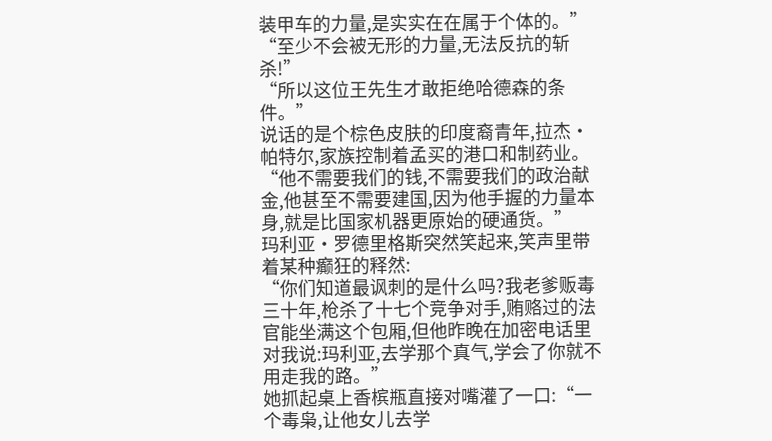装甲车的力量,是实实在在属于个体的。”
“至少不会被无形的力量,无法反抗的斩杀!”
“所以这位王先生才敢拒绝哈德森的条件。”
说话的是个棕色皮肤的印度裔青年,拉杰·帕特尔,家族控制着孟买的港口和制药业。
“他不需要我们的钱,不需要我们的政治献金,他甚至不需要建国,因为他手握的力量本身,就是比国家机器更原始的硬通货。”
玛利亚·罗德里格斯突然笑起来,笑声里带着某种癫狂的释然:
“你们知道最讽刺的是什么吗?我老爹贩毒三十年,枪杀了十七个竞争对手,贿赂过的法官能坐满这个包厢,但他昨晚在加密电话里对我说:玛利亚,去学那个真气,学会了你就不用走我的路。”
她抓起桌上香槟瓶直接对嘴灌了一口:“一个毒枭,让他女儿去学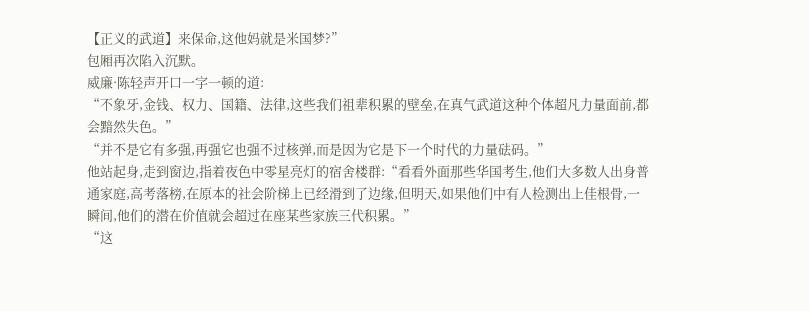【正义的武道】来保命,这他妈就是米国梦?”
包厢再次陷入沉默。
威廉·陈轻声开口一字一顿的道:
“不象牙,金钱、权力、国籍、法律,这些我们祖辈积累的壁垒,在真气武道这种个体超凡力量面前,都会黯然失色。”
“并不是它有多强,再强它也强不过核弹,而是因为它是下一个时代的力量砝码。”
他站起身,走到窗边,指着夜色中零星亮灯的宿舍楼群:“看看外面那些华国考生,他们大多数人出身普通家庭,高考落榜,在原本的社会阶梯上已经滑到了边缘,但明天,如果他们中有人检测出上佳根骨,一瞬间,他们的潜在价值就会超过在座某些家族三代积累。”
“这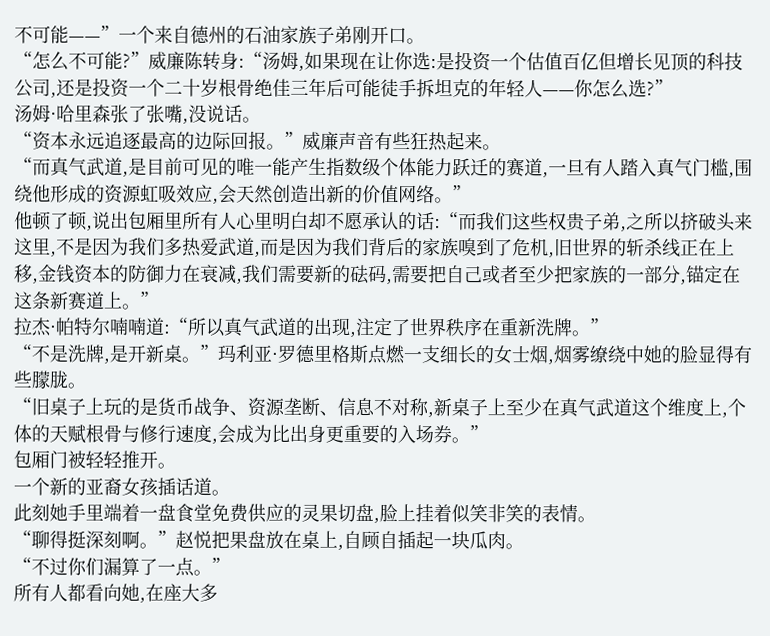不可能——”一个来自德州的石油家族子弟刚开口。
“怎么不可能?”威廉陈转身:“汤姆,如果现在让你选:是投资一个估值百亿但增长见顶的科技公司,还是投资一个二十岁根骨绝佳三年后可能徒手拆坦克的年轻人——你怎么选?”
汤姆·哈里森张了张嘴,没说话。
“资本永远追逐最高的边际回报。”威廉声音有些狂热起来。
“而真气武道,是目前可见的唯一能产生指数级个体能力跃迁的赛道,一旦有人踏入真气门槛,围绕他形成的资源虹吸效应,会天然创造出新的价值网络。”
他顿了顿,说出包厢里所有人心里明白却不愿承认的话:“而我们这些权贵子弟,之所以挤破头来这里,不是因为我们多热爱武道,而是因为我们背后的家族嗅到了危机,旧世界的斩杀线正在上移,金钱资本的防御力在衰减,我们需要新的砝码,需要把自己或者至少把家族的一部分,锚定在这条新赛道上。”
拉杰·帕特尔喃喃道:“所以真气武道的出现,注定了世界秩序在重新洗牌。”
“不是洗牌,是开新桌。”玛利亚·罗德里格斯点燃一支细长的女士烟,烟雾缭绕中她的脸显得有些朦胧。
“旧桌子上玩的是货币战争、资源垄断、信息不对称,新桌子上至少在真气武道这个维度上,个体的天赋根骨与修行速度,会成为比出身更重要的入场券。”
包厢门被轻轻推开。
一个新的亚裔女孩插话道。
此刻她手里端着一盘食堂免费供应的灵果切盘,脸上挂着似笑非笑的表情。
“聊得挺深刻啊。”赵悦把果盘放在桌上,自顾自插起一块瓜肉。
“不过你们漏算了一点。”
所有人都看向她,在座大多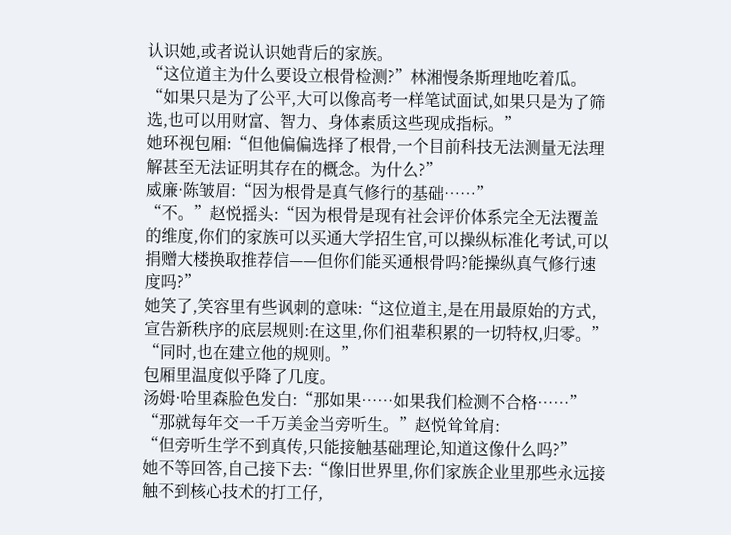认识她,或者说认识她背后的家族。
“这位道主为什么要设立根骨检测?”林湘慢条斯理地吃着瓜。
“如果只是为了公平,大可以像高考一样笔试面试,如果只是为了筛选,也可以用财富、智力、身体素质这些现成指标。”
她环视包厢:“但他偏偏选择了根骨,一个目前科技无法测量无法理解甚至无法证明其存在的概念。为什么?”
威廉·陈皱眉:“因为根骨是真气修行的基础……”
“不。”赵悦摇头:“因为根骨是现有社会评价体系完全无法覆盖的维度,你们的家族可以买通大学招生官,可以操纵标准化考试,可以捐赠大楼换取推荐信——但你们能买通根骨吗?能操纵真气修行速度吗?”
她笑了,笑容里有些讽刺的意味:“这位道主,是在用最原始的方式,宣告新秩序的底层规则:在这里,你们祖辈积累的一切特权,归零。”
“同时,也在建立他的规则。”
包厢里温度似乎降了几度。
汤姆·哈里森脸色发白:“那如果……如果我们检测不合格……”
“那就每年交一千万美金当旁听生。”赵悦耸耸肩:
“但旁听生学不到真传,只能接触基础理论,知道这像什么吗?”
她不等回答,自己接下去:“像旧世界里,你们家族企业里那些永远接触不到核心技术的打工仔,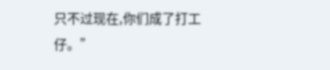只不过现在,你们成了打工仔。”